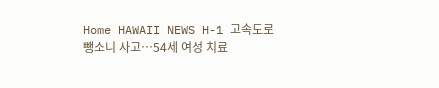Home HAWAII NEWS H-1 고속도로 뺑소니 사고…54세 여성 치료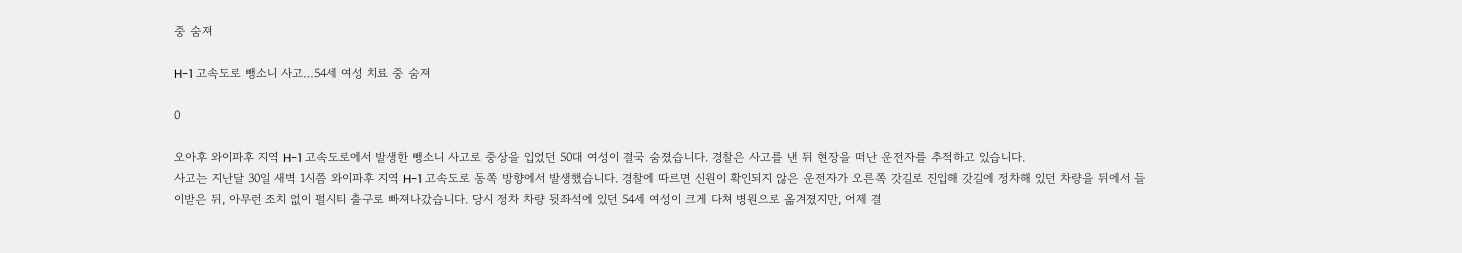중 숨져

H-1 고속도로 뺑소니 사고…54세 여성 치료 중 숨져

0

오아후 와이파후 지역 H-1 고속도로에서 발생한 뺑소니 사고로 중상을 입었던 50대 여성이 결국 숨졌습니다. 경찰은 사고를 낸 뒤 현장을 떠난 운전자를 추적하고 있습니다.
사고는 지난달 30일 새벽 1시쯤 와이파후 지역 H-1 고속도로 동쪽 방향에서 발생했습니다. 경찰에 따르면 신원이 확인되지 않은 운전자가 오른쪽 갓길로 진입해 갓길에 정차해 있던 차량을 뒤에서 들이받은 뒤, 아무런 조치 없이 펄시티 출구로 빠져나갔습니다. 당시 정차 차량 뒷좌석에 있던 54세 여성이 크게 다쳐 병원으로 옮겨졌지만, 어제 결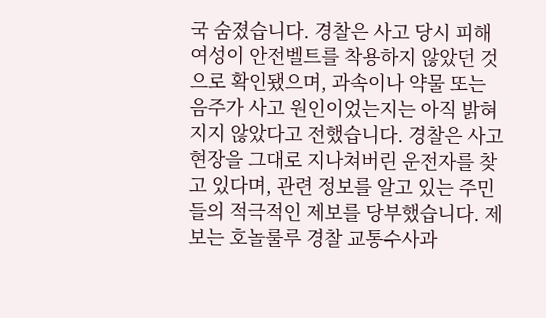국 숨졌습니다. 경찰은 사고 당시 피해 여성이 안전벨트를 착용하지 않았던 것으로 확인됐으며, 과속이나 약물 또는 음주가 사고 원인이었는지는 아직 밝혀지지 않았다고 전했습니다. 경찰은 사고 현장을 그대로 지나쳐버린 운전자를 찾고 있다며, 관련 정보를 알고 있는 주민들의 적극적인 제보를 당부했습니다. 제보는 호놀룰루 경찰 교통수사과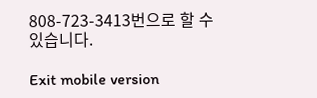808-723-3413번으로 할 수 있습니다.

Exit mobile version